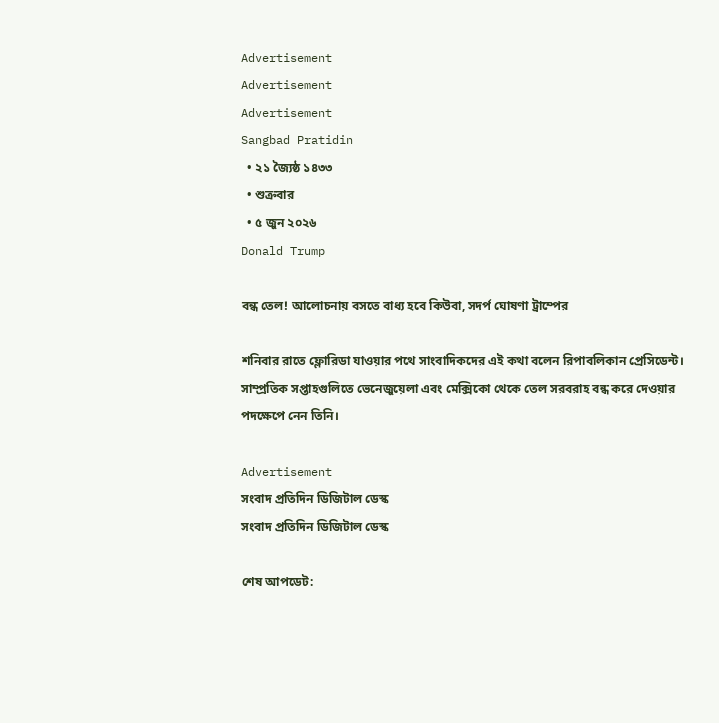Advertisement
Advertisement
Advertisement
Sangbad Pratidin
  • ২১ জ্যৈষ্ঠ ১৪৩৩
  • শুক্রবার
  • ৫ জুন ২০২৬
Donald Trump

বন্ধ তেল! আলোচনায় বসতে বাধ্য হবে কিউবা, সদর্প ঘোষণা ট্রাম্পের

শনিবার রাতে ফ্লোরিডা যাওয়ার পথে সাংবাদিকদের এই কথা বলেন রিপাবলিকান প্রেসিডেন্ট। সাম্প্রতিক সপ্তাহগুলিতে ভেনেজুয়েলা এবং মেক্সিকো থেকে তেল সরবরাহ বন্ধ করে দেওয়ার পদক্ষেপে নেন তিনি।

Advertisement
সংবাদ প্রতিদিন ডিজিটাল ডেস্ক
সংবাদ প্রতিদিন ডিজিটাল ডেস্ক

শেষ আপডেট: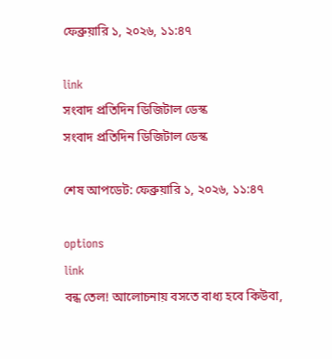ফেব্রুয়ারি ১, ২০২৬, ১১:৪৭

link
সংবাদ প্রতিদিন ডিজিটাল ডেস্ক
সংবাদ প্রতিদিন ডিজিটাল ডেস্ক

শেষ আপডেট: ফেব্রুয়ারি ১, ২০২৬, ১১:৪৭

options
link
বন্ধ তেল! আলোচনায় বসতে বাধ্য হবে কিউবা,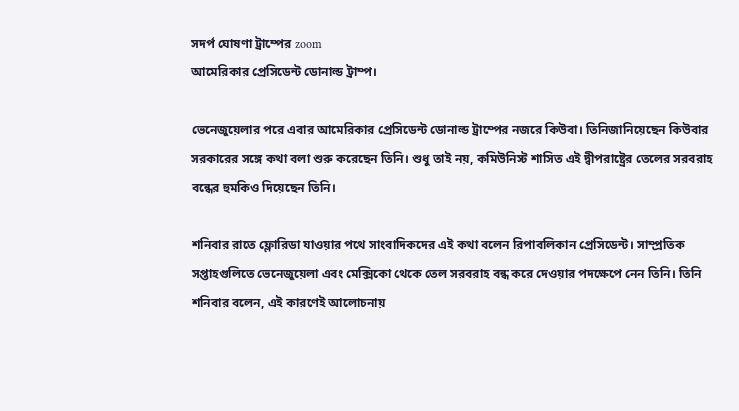সদর্প ঘোষণা ট্রাম্পের zoom
আমেরিকার প্রেসিডেন্ট ডোনাল্ড ট্রাম্প।

ভেনেজুয়েলার পরে এবার আমেরিকার প্রেসিডেন্ট ডোনাল্ড ট্রাম্পের নজরে কিউবা। তিনিজানিয়েছেন কিউবার সরকারের সঙ্গে কথা বলা শুরু করেছেন তিনি। শুধু তাই নয়, কমিউনিস্ট শাসিত এই দ্বীপরাষ্ট্রের তেলের সরবরাহ বন্ধের হুমকিও দিয়েছেন তিনি।

শনিবার রাতে ফ্লোরিডা যাওয়ার পথে সাংবাদিকদের এই কথা বলেন রিপাবলিকান প্রেসিডেন্ট। সাম্প্রতিক সপ্তাহগুলিতে ভেনেজুয়েলা এবং মেক্সিকো থেকে তেল সরবরাহ বন্ধ করে দেওয়ার পদক্ষেপে নেন তিনি। তিনি শনিবার বলেন, এই কারণেই আলোচনায়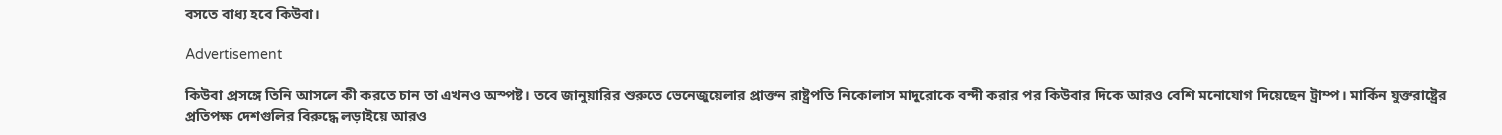বসতে বাধ্য হবে কিউবা।

Advertisement

কিউবা প্রসঙ্গে তিনি আসলে কী করতে চান তা এখনও অস্পষ্ট। তবে জানুয়ারির শুরুতে ভেনেজুয়েলার প্রাক্তন রাষ্ট্রপতি নিকোলাস মাদুরোকে বন্দী করার পর কিউবার দিকে আরও বেশি মনোযোগ দিয়েছেন ট্রাম্প। মার্কিন যুক্তরাষ্ট্রের প্রতিপক্ষ দেশগুলির বিরুদ্ধে লড়াইয়ে আরও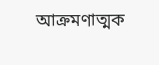আক্রমণাত্মক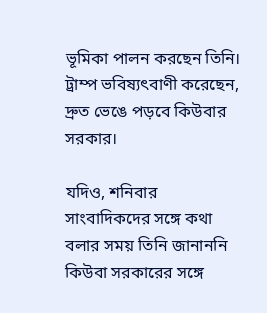ভূমিকা পালন করছেন তিনি। ট্রাম্প ভবিষ্যৎবাণী করেছেন, দ্রুত ভেঙে পড়বে কিউবার সরকার।

যদিও, শনিবার সাংবাদিকদের সঙ্গে কথা বলার সময় তিনি জানাননি কিউবা সরকারের সঙ্গে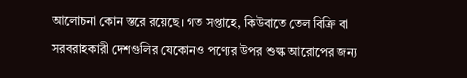আলোচনা কোন স্তরে রয়েছে। গত সপ্তাহে, কিউবাতে তেল বিক্রি বা সরবরাহকারী দেশগুলির যেকোনও পণ্যের উপর শুল্ক আরোপের জন্য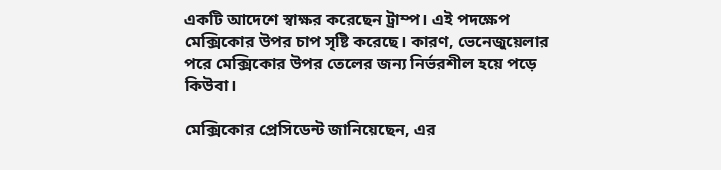একটি আদেশে স্বাক্ষর করেছেন ট্রাম্প। এই পদক্ষেপ মেক্সিকোর উপর চাপ সৃষ্টি করেছে। কারণ, ভেনেজুয়েলার পরে মেক্সিকোর উপর তেলের জন্য নির্ভরশীল হয়ে পড়ে কিউবা।

মেক্সিকোর প্রেসিডেন্ট জানিয়েছেন, এর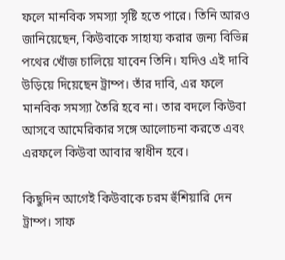ফলে মানবিক সমস্যা সৃষ্টি হতে পারে। তিনি আরও জানিয়েছেন, কিউবাকে সাহায্য করার জন্য বিভিন্ন পথের খোঁজ চালিয়ে যাবেন তিনি। যদিও এই দাবি উড়িয়ে দিয়েছেন ট্রাম্প। তাঁর দাবি, এর ফলে মানবিক সমস্যা তৈরি হবে না। তার বদলে কিউবা আসবে আমেরিকার সঙ্গে আলোচনা করতে এবং এরফলে কিউবা আবার স্বাধীন হবে।

কিছুদিন আগেই কিউবাকে চরম হুঁশিয়ারি দেন ট্রাম্প। সাফ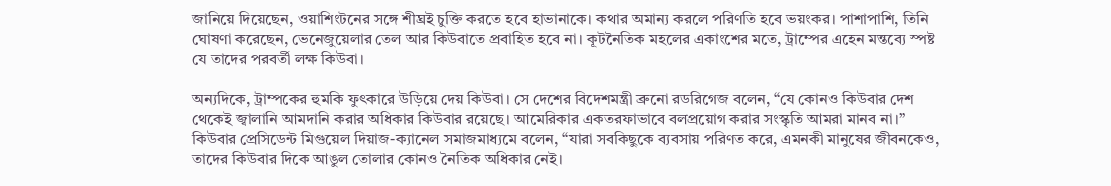জানিয়ে দিয়েছেন, ওয়াশিংটনের সঙ্গে শীঘ্রই চুক্তি করতে হবে হাভানাকে। কথার অমান্য করলে পরিণতি হবে ভয়ংকর। পাশাপাশি, তিনি ঘোষণা করেছেন, ভেনেজুয়েলার তেল আর কিউবাতে প্রবাহিত হবে না। কূটনৈতিক মহলের একাংশের মতে, ট্রাম্পের এহেন মন্তব্যে স্পষ্ট যে তাদের পরবর্তী লক্ষ কিউবা।

অন্যদিকে, ট্রাম্পকের হুমকি ফুৎকারে উড়িয়ে দেয় কিউবা। সে দেশের বিদেশমন্ত্রী ব্রুনো রডরিগেজ বলেন, “যে কোনও কিউবার দেশ থেকেই জ্বালানি আমদানি করার অধিকার কিউবার রয়েছে। আমেরিকার একতরফাভাবে বলপ্রয়োগ করার সংস্কৃতি আমরা মানব না।” কিউবার প্রেসিডেন্ট মিগুয়েল দিয়াজ-ক্যানেল সমাজমাধ্যমে বলেন, “যারা সবকিছুকে ব্যবসায় পরিণত করে, এমনকী মানুষের জীবনকেও, তাদের কিউবার দিকে আঙুল তোলার কোনও নৈতিক অধিকার নেই।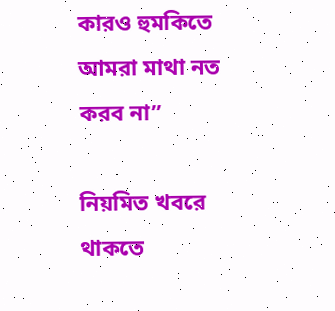কারও হুমকিতে আমরা মাথা নত করব না”

নিয়মিত খবরে থাকতে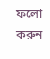ফলো করুন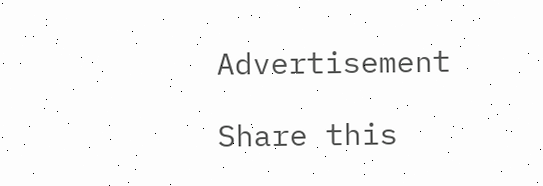Advertisement

Share this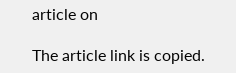article on

The article link is copied.